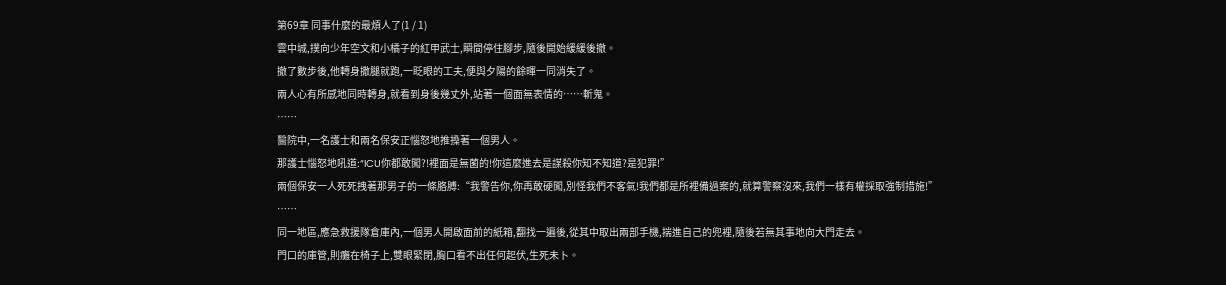第69章 同事什麼的最煩人了(1 / 1)
雲中城,撲向少年空文和小橘子的紅甲武士,瞬間停住腳步,隨後開始緩緩後撤。
撤了數步後,他轉身撒腿就跑,一眨眼的工夫,便與夕陽的餘暉一同消失了。
兩人心有所感地同時轉身,就看到身後幾丈外,站著一個面無表情的……斬鬼。
……
醫院中,一名護士和兩名保安正惱怒地推搡著一個男人。
那護士惱怒地吼道:“ICU你都敢闖?!裡面是無菌的!你這麼進去是謀殺你知不知道?是犯罪!”
兩個保安一人死死拽著那男子的一條胳膊:“我警告你,你再敢硬闖,別怪我們不客氣!我們都是所裡備過案的,就算警察沒來,我們一樣有權採取強制措施!”
……
同一地區,應急救援隊倉庫內,一個男人開啟面前的紙箱,翻找一遍後,從其中取出兩部手機,揣進自己的兜裡,隨後若無其事地向大門走去。
門口的庫管,則癱在椅子上,雙眼緊閉,胸口看不出任何起伏,生死未卜。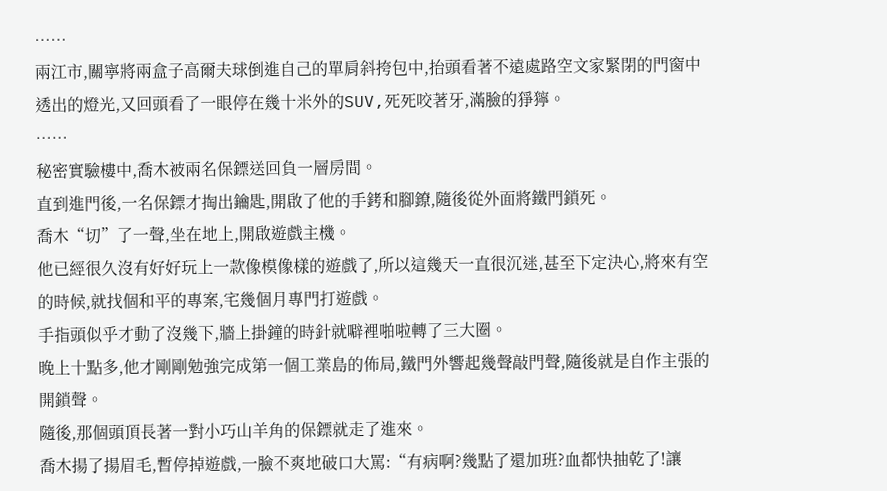……
兩江市,關寧將兩盒子高爾夫球倒進自己的單肩斜挎包中,抬頭看著不遠處路空文家緊閉的門窗中透出的燈光,又回頭看了一眼停在幾十米外的SUV,死死咬著牙,滿臉的猙獰。
……
秘密實驗樓中,喬木被兩名保鏢送回負一層房間。
直到進門後,一名保鏢才掏出鑰匙,開啟了他的手銬和腳鐐,隨後從外面將鐵門鎖死。
喬木“切”了一聲,坐在地上,開啟遊戲主機。
他已經很久沒有好好玩上一款像模像樣的遊戲了,所以這幾天一直很沉迷,甚至下定決心,將來有空的時候,就找個和平的專案,宅幾個月專門打遊戲。
手指頭似乎才動了沒幾下,牆上掛鐘的時針就噼裡啪啦轉了三大圈。
晚上十點多,他才剛剛勉強完成第一個工業島的佈局,鐵門外響起幾聲敲門聲,隨後就是自作主張的開鎖聲。
隨後,那個頭頂長著一對小巧山羊角的保鏢就走了進來。
喬木揚了揚眉毛,暫停掉遊戲,一臉不爽地破口大罵:“有病啊?幾點了還加班?血都快抽乾了!讓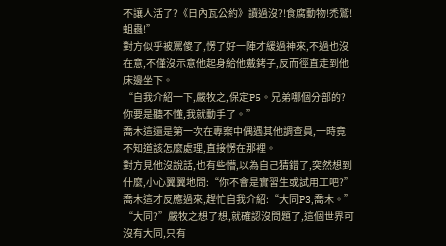不讓人活了?《日內瓦公約》讀過沒?!食腐動物!禿鷲!蛆蟲!”
對方似乎被罵傻了,愣了好一陣才緩過神來,不過也沒在意,不僅沒示意他起身給他戴銬子,反而徑直走到他床邊坐下。
“自我介紹一下,嚴牧之,保定P5。兄弟哪個分部的?你要是聽不懂,我就動手了。”
喬木這還是第一次在專案中偶遇其他調查員,一時竟不知道該怎麼處理,直接愣在那裡。
對方見他沒說話,也有些懵,以為自己猜錯了,突然想到什麼,小心翼翼地問:“你不會是實習生或試用工吧?”
喬木這才反應過來,趕忙自我介紹:“大同P3,喬木。”
“大同?”嚴牧之想了想,就確認沒問題了,這個世界可沒有大同,只有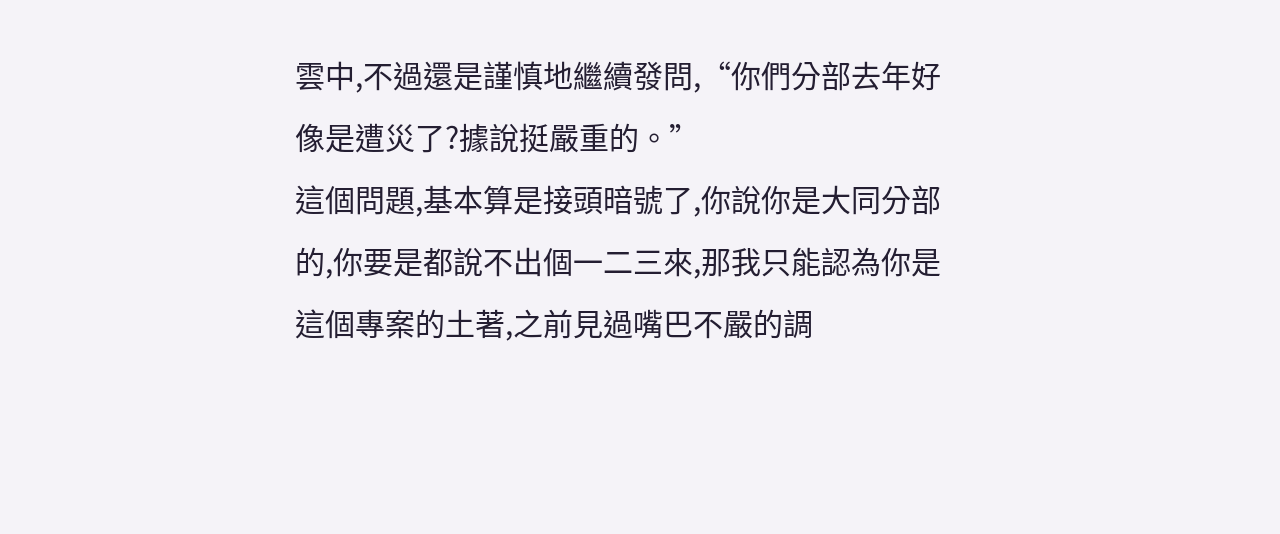雲中,不過還是謹慎地繼續發問,“你們分部去年好像是遭災了?據說挺嚴重的。”
這個問題,基本算是接頭暗號了,你說你是大同分部的,你要是都說不出個一二三來,那我只能認為你是這個專案的土著,之前見過嘴巴不嚴的調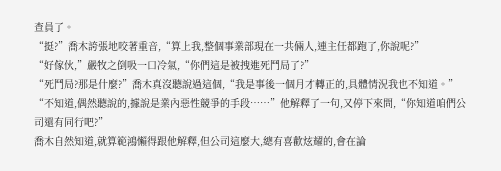查員了。
“挺?”喬木誇張地咬著重音,“算上我,整個事業部現在一共倆人,連主任都跑了,你說呢?”
“好傢伙,”嚴牧之倒吸一口冷氣,“你們這是被拽進死鬥局了?”
“死鬥局?那是什麼?”喬木真沒聽說過這個,“我是事後一個月才轉正的,具體情況我也不知道。”
“不知道,偶然聽說的,據說是業內惡性競爭的手段……”他解釋了一句,又停下來問,“你知道咱們公司還有同行吧?”
喬木自然知道,就算範鴻懶得跟他解釋,但公司這麼大,總有喜歡炫耀的,會在論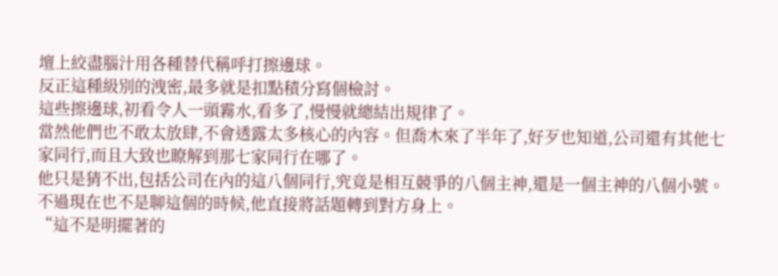壇上絞盡腦汁用各種替代稱呼打擦邊球。
反正這種級別的洩密,最多就是扣點積分寫個檢討。
這些擦邊球,初看令人一頭霧水,看多了,慢慢就總結出規律了。
當然他們也不敢太放肆,不會透露太多核心的內容。但喬木來了半年了,好歹也知道,公司還有其他七家同行,而且大致也瞭解到那七家同行在哪了。
他只是猜不出,包括公司在內的這八個同行,究竟是相互競爭的八個主神,還是一個主神的八個小號。
不過現在也不是聊這個的時候,他直接將話題轉到對方身上。
“這不是明擺著的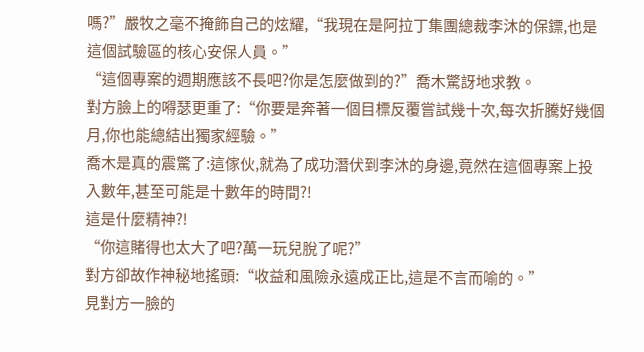嗎?”嚴牧之毫不掩飾自己的炫耀,“我現在是阿拉丁集團總裁李沐的保鏢,也是這個試驗區的核心安保人員。”
“這個專案的週期應該不長吧?你是怎麼做到的?”喬木驚訝地求教。
對方臉上的嘚瑟更重了:“你要是奔著一個目標反覆嘗試幾十次,每次折騰好幾個月,你也能總結出獨家經驗。”
喬木是真的震驚了:這傢伙,就為了成功潛伏到李沐的身邊,竟然在這個專案上投入數年,甚至可能是十數年的時間?!
這是什麼精神?!
“你這賭得也太大了吧?萬一玩兒脫了呢?”
對方卻故作神秘地搖頭:“收益和風險永遠成正比,這是不言而喻的。”
見對方一臉的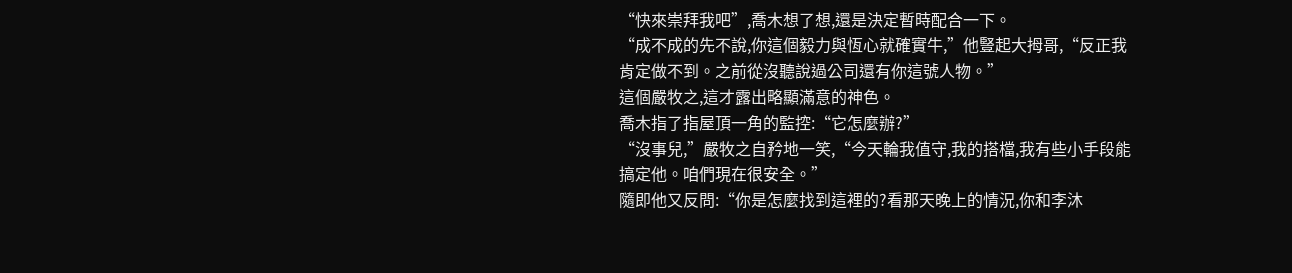“快來崇拜我吧”,喬木想了想,還是決定暫時配合一下。
“成不成的先不說,你這個毅力與恆心就確實牛,”他豎起大拇哥,“反正我肯定做不到。之前從沒聽說過公司還有你這號人物。”
這個嚴牧之,這才露出略顯滿意的神色。
喬木指了指屋頂一角的監控:“它怎麼辦?”
“沒事兒,”嚴牧之自矜地一笑,“今天輪我值守,我的搭檔,我有些小手段能搞定他。咱們現在很安全。”
隨即他又反問:“你是怎麼找到這裡的?看那天晚上的情況,你和李沐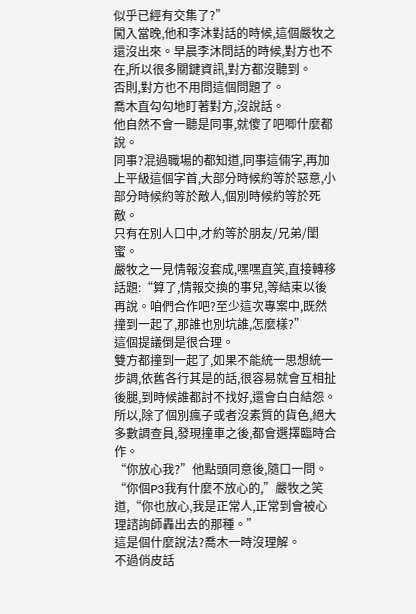似乎已經有交集了?”
闖入當晚,他和李沐對話的時候,這個嚴牧之還沒出來。早晨李沐問話的時候,對方也不在,所以很多關鍵資訊,對方都沒聽到。
否則,對方也不用問這個問題了。
喬木直勾勾地盯著對方,沒說話。
他自然不會一聽是同事,就傻了吧唧什麼都說。
同事?混過職場的都知道,同事這倆字,再加上平級這個字首,大部分時候約等於惡意,小部分時候約等於敵人,個別時候約等於死敵。
只有在別人口中,才約等於朋友/兄弟/閨蜜。
嚴牧之一見情報沒套成,嘿嘿直笑,直接轉移話題:“算了,情報交換的事兒,等結束以後再說。咱們合作吧?至少這次專案中,既然撞到一起了,那誰也別坑誰,怎麼樣?”
這個提議倒是很合理。
雙方都撞到一起了,如果不能統一思想統一步調,依舊各行其是的話,很容易就會互相扯後腿,到時候誰都討不找好,還會白白結怨。
所以,除了個別瘋子或者沒素質的貨色,絕大多數調查員,發現撞車之後,都會選擇臨時合作。
“你放心我?”他點頭同意後,隨口一問。
“你個P3我有什麼不放心的,”嚴牧之笑道,“你也放心,我是正常人,正常到會被心理諮詢師轟出去的那種。”
這是個什麼說法?喬木一時沒理解。
不過俏皮話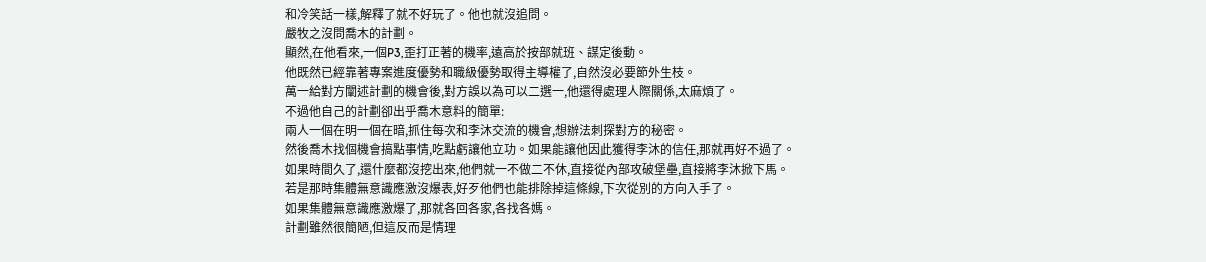和冷笑話一樣,解釋了就不好玩了。他也就沒追問。
嚴牧之沒問喬木的計劃。
顯然,在他看來,一個P3,歪打正著的機率,遠高於按部就班、謀定後動。
他既然已經靠著專案進度優勢和職級優勢取得主導權了,自然沒必要節外生枝。
萬一給對方闡述計劃的機會後,對方誤以為可以二選一,他還得處理人際關係,太麻煩了。
不過他自己的計劃卻出乎喬木意料的簡單:
兩人一個在明一個在暗,抓住每次和李沐交流的機會,想辦法刺探對方的秘密。
然後喬木找個機會搞點事情,吃點虧讓他立功。如果能讓他因此獲得李沐的信任,那就再好不過了。
如果時間久了,還什麼都沒挖出來,他們就一不做二不休,直接從內部攻破堡壘,直接將李沐掀下馬。
若是那時集體無意識應激沒爆表,好歹他們也能排除掉這條線,下次從別的方向入手了。
如果集體無意識應激爆了,那就各回各家,各找各媽。
計劃雖然很簡陋,但這反而是情理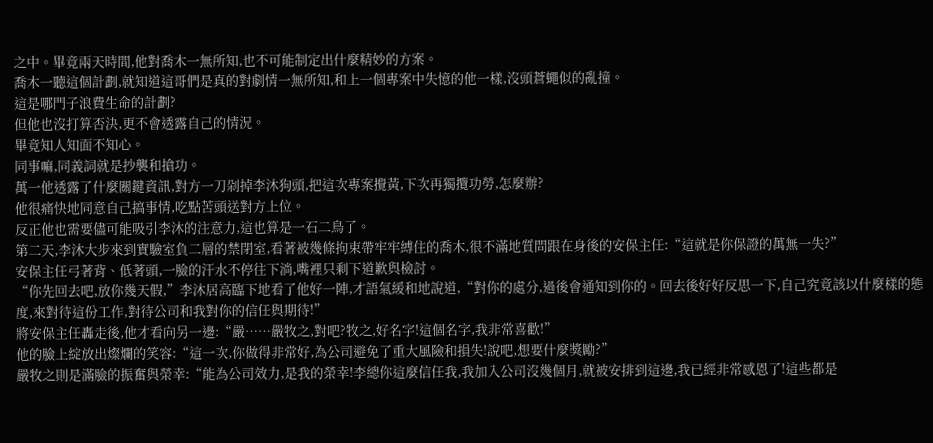之中。畢竟兩天時間,他對喬木一無所知,也不可能制定出什麼精妙的方案。
喬木一聽這個計劃,就知道這哥們是真的對劇情一無所知,和上一個專案中失憶的他一樣,沒頭蒼蠅似的亂撞。
這是哪門子浪費生命的計劃?
但他也沒打算否決,更不會透露自己的情況。
畢竟知人知面不知心。
同事嘛,同義詞就是抄襲和搶功。
萬一他透露了什麼關鍵資訊,對方一刀剁掉李沐狗頭,把這次專案攪黃,下次再獨攬功勞,怎麼辦?
他很痛快地同意自己搞事情,吃點苦頭送對方上位。
反正他也需要儘可能吸引李沐的注意力,這也算是一石二鳥了。
第二天,李沐大步來到實驗室負二層的禁閉室,看著被幾條拘束帶牢牢縛住的喬木,很不滿地質問跟在身後的安保主任:“這就是你保證的萬無一失?”
安保主任弓著背、低著頭,一臉的汗水不停往下淌,嘴裡只剩下道歉與檢討。
“你先回去吧,放你幾天假,”李沐居高臨下地看了他好一陣,才語氣緩和地說道,“對你的處分,過後會通知到你的。回去後好好反思一下,自己究竟該以什麼樣的態度,來對待這份工作,對待公司和我對你的信任與期待!”
將安保主任轟走後,他才看向另一邊:“嚴……嚴牧之,對吧?牧之,好名字!這個名字,我非常喜歡!”
他的臉上綻放出燦爛的笑容:“這一次,你做得非常好,為公司避免了重大風險和損失!說吧,想要什麼獎勵?”
嚴牧之則是滿臉的振奮與榮幸:“能為公司效力,是我的榮幸!李總你這麼信任我,我加入公司沒幾個月,就被安排到這邊,我已經非常感恩了!這些都是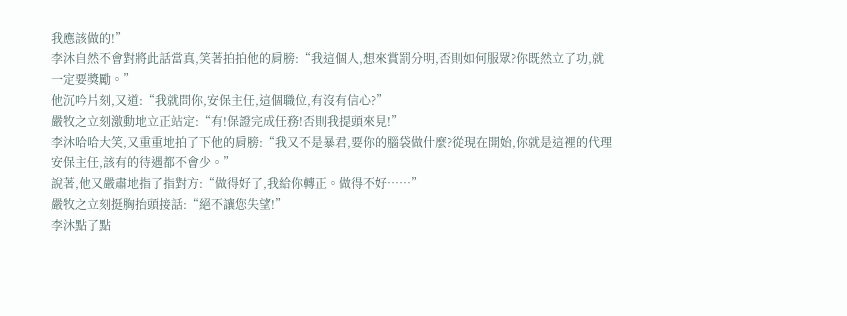我應該做的!”
李沐自然不會對將此話當真,笑著拍拍他的肩膀:“我這個人,想來賞罰分明,否則如何服眾?你既然立了功,就一定要獎勵。”
他沉吟片刻,又道:“我就問你,安保主任,這個職位,有沒有信心?”
嚴牧之立刻激動地立正站定:“有!保證完成任務!否則我提頭來見!”
李沐哈哈大笑,又重重地拍了下他的肩膀:“我又不是暴君,要你的腦袋做什麼?從現在開始,你就是這裡的代理安保主任,該有的待遇都不會少。”
說著,他又嚴肅地指了指對方:“做得好了,我給你轉正。做得不好……”
嚴牧之立刻挺胸抬頭接話:“絕不讓您失望!”
李沐點了點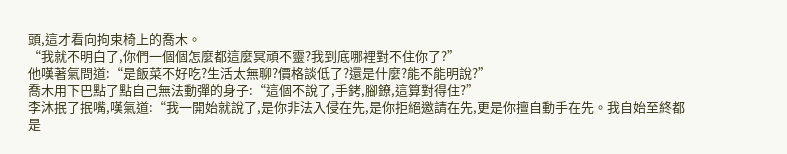頭,這才看向拘束椅上的喬木。
“我就不明白了,你們一個個怎麼都這麼冥頑不靈?我到底哪裡對不住你了?”
他嘆著氣問道:“是飯菜不好吃?生活太無聊?價格談低了?還是什麼?能不能明說?”
喬木用下巴點了點自己無法動彈的身子:“這個不說了,手銬,腳鐐,這算對得住?”
李沐抿了抿嘴,嘆氣道:“我一開始就說了,是你非法入侵在先,是你拒絕邀請在先,更是你擅自動手在先。我自始至終都是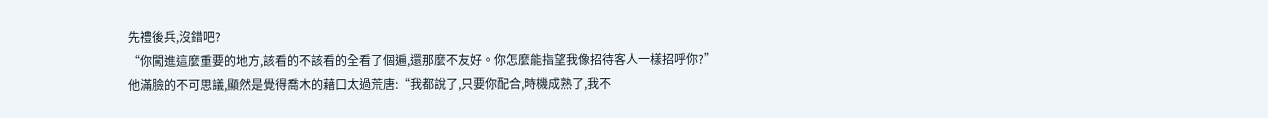先禮後兵,沒錯吧?
“你闖進這麼重要的地方,該看的不該看的全看了個遍,還那麼不友好。你怎麼能指望我像招待客人一樣招呼你?”
他滿臉的不可思議,顯然是覺得喬木的藉口太過荒唐:“我都說了,只要你配合,時機成熟了,我不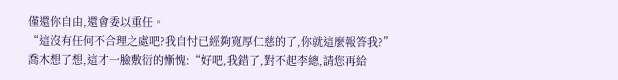僅還你自由,還會委以重任。
“這沒有任何不合理之處吧?我自忖已經夠寬厚仁慈的了,你就這麼報答我?”
喬木想了想,這才一臉敷衍的慚愧:“好吧,我錯了,對不起李總,請您再給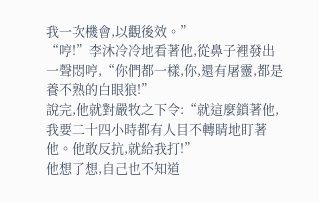我一次機會,以觀後效。”
“哼!”李沐冷冷地看著他,從鼻子裡發出一聲悶哼,“你們都一樣,你,還有屠靈,都是養不熟的白眼狼!”
說完,他就對嚴牧之下令:“就這麼鎖著他,我要二十四小時都有人目不轉睛地盯著他。他敢反抗,就給我打!”
他想了想,自己也不知道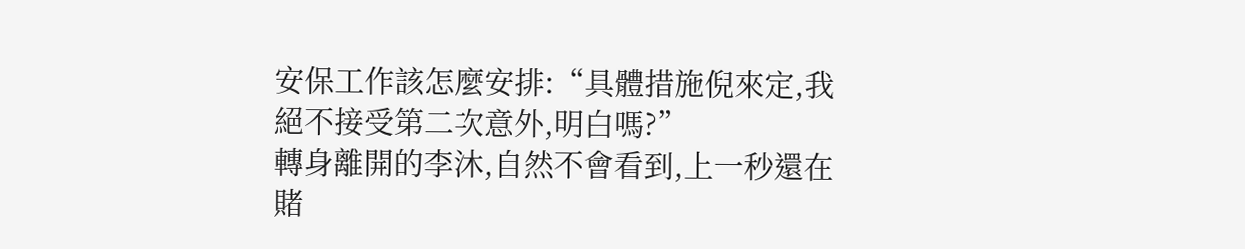安保工作該怎麼安排:“具體措施倪來定,我絕不接受第二次意外,明白嗎?”
轉身離開的李沐,自然不會看到,上一秒還在賭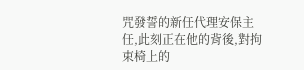咒發誓的新任代理安保主任,此刻正在他的背後,對拘束椅上的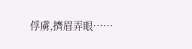俘虜,擠眉弄眼……